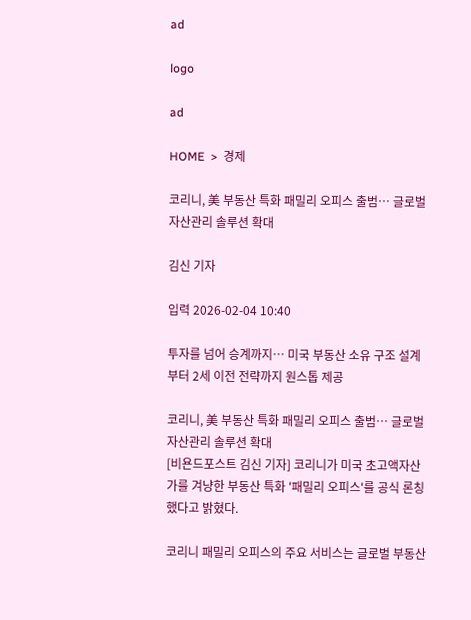ad

logo

ad

HOME  >  경제

코리니, 美 부동산 특화 패밀리 오피스 출범… 글로벌 자산관리 솔루션 확대

김신 기자

입력 2026-02-04 10:40

투자를 넘어 승계까지… 미국 부동산 소유 구조 설계부터 2세 이전 전략까지 원스톱 제공

코리니, 美 부동산 특화 패밀리 오피스 출범… 글로벌 자산관리 솔루션 확대
[비욘드포스트 김신 기자] 코리니가 미국 초고액자산가를 겨냥한 부동산 특화 '패밀리 오피스'를 공식 론칭했다고 밝혔다.

코리니 패밀리 오피스의 주요 서비스는 글로벌 부동산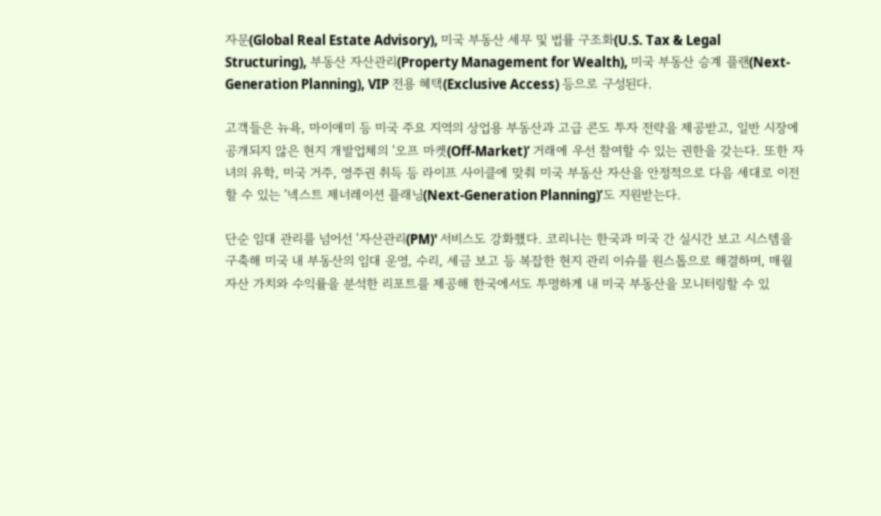자문(Global Real Estate Advisory), 미국 부동산 세무 및 법률 구조화(U.S. Tax & Legal Structuring), 부동산 자산관리(Property Management for Wealth), 미국 부동산 승계 플랜(Next-Generation Planning), VIP 전용 혜택(Exclusive Access) 등으로 구성된다.

고객들은 뉴욕, 마이애미 등 미국 주요 지역의 상업용 부동산과 고급 콘도 투자 전략을 제공받고, 일반 시장에 공개되지 않은 현지 개발업체의 ‘오프 마켓(Off-Market)’ 거래에 우선 참여할 수 있는 권한을 갖는다. 또한 자녀의 유학, 미국 거주, 영주권 취득 등 라이프 사이클에 맞춰 미국 부동산 자산을 안정적으로 다음 세대로 이전할 수 있는 ‘넥스트 제너레이션 플래닝(Next-Generation Planning)’도 지원받는다.

단순 임대 관리를 넘어선 '자산관리(PM)' 서비스도 강화했다. 코리니는 한국과 미국 간 실시간 보고 시스템을 구축해 미국 내 부동산의 임대 운영, 수리, 세금 보고 등 복잡한 현지 관리 이슈를 원스톱으로 해결하며, 매월 자산 가치와 수익률을 분석한 리포트를 제공해 한국에서도 투명하게 내 미국 부동산을 모니터링할 수 있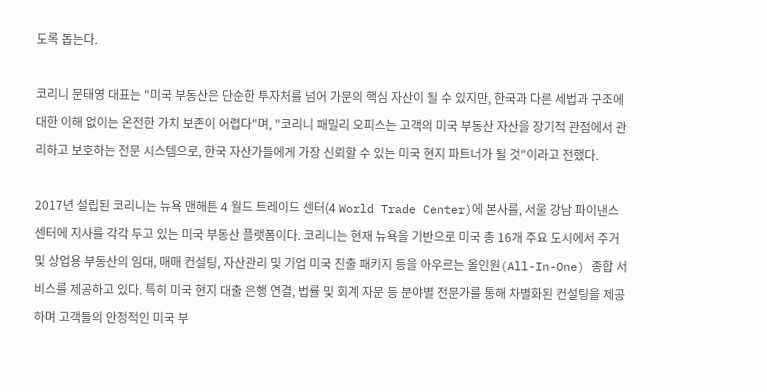도록 돕는다.

코리니 문태영 대표는 "미국 부동산은 단순한 투자처를 넘어 가문의 핵심 자산이 될 수 있지만, 한국과 다른 세법과 구조에 대한 이해 없이는 온전한 가치 보존이 어렵다"며, "코리니 패밀리 오피스는 고객의 미국 부동산 자산을 장기적 관점에서 관리하고 보호하는 전문 시스템으로, 한국 자산가들에게 가장 신뢰할 수 있는 미국 현지 파트너가 될 것"이라고 전했다.

2017년 설립된 코리니는 뉴욕 맨해튼 4 월드 트레이드 센터(4 World Trade Center)에 본사를, 서울 강남 파이낸스 센터에 지사를 각각 두고 있는 미국 부동산 플랫폼이다. 코리니는 현재 뉴욕을 기반으로 미국 총 16개 주요 도시에서 주거 및 상업용 부동산의 임대, 매매 컨설팅, 자산관리 및 기업 미국 진출 패키지 등을 아우르는 올인원(All-In-One) 종합 서비스를 제공하고 있다. 특히 미국 현지 대출 은행 연결, 법률 및 회계 자문 등 분야별 전문가를 통해 차별화된 컨설팅을 제공하며 고객들의 안정적인 미국 부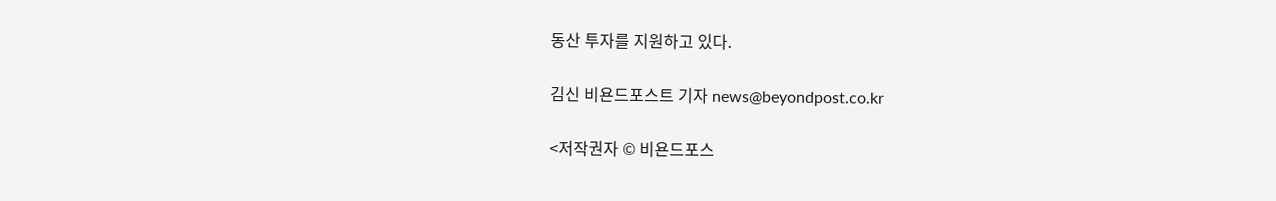동산 투자를 지원하고 있다.

김신 비욘드포스트 기자 news@beyondpost.co.kr

<저작권자 © 비욘드포스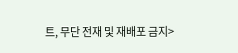트, 무단 전재 및 재배포 금지>